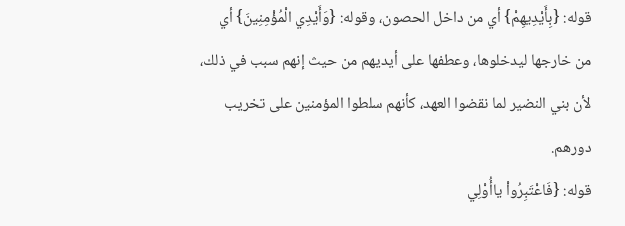قوله: {بِأَيْدِيهِمْ} أي من داخل الحصون، وقوله: {وَأَيْدِي الْمُؤْمِنِينَ} أي من خارجها ليدخلوها، وعطفها على أيديهم من حيث إنهم سبب في ذلك، لأن بني النضير لما نقضوا العهد، كأنهم سلطوا المؤمنين على تخريب دورهم.
قوله: {فَاعْتَبِرُواْ ياأُوْلِي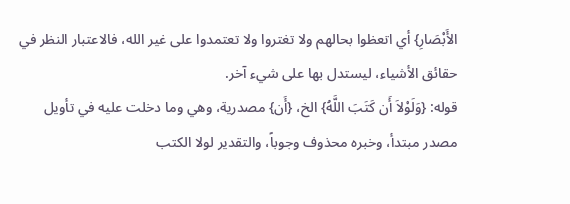الأَبْصَارِ} أي اتعظوا بحالهم ولا تغتروا ولا تعتمدوا على غير الله، فالاعتبار النظر في حقائق الأشياء، ليستدل بها على شيء آخر.
قوله: {وَلَوْلاَ أَن كَتَبَ اللَّهُ} الخ، {أَن} مصدرية، وهي وما دخلت عليه في تأويل مصدر مبتدأ، وخبره محذوف وجوباً، والتقدير لولا الكتب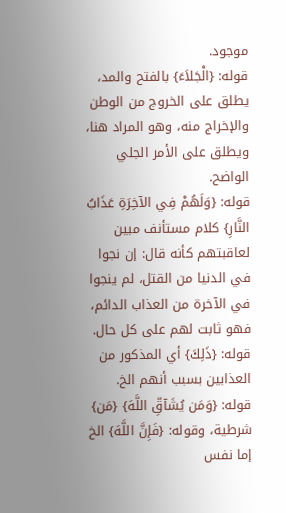موجود.
قوله: {الْجَلاَءَ} بالفتح والمد، يطلق على الخروج من الوطن والإخراج منه، وهو المراد هنا، ويطلق على الأمر الجلي الواضح.
قوله: {وَلَهُمْ فِي الآخِرَةِ عَذَابُ النَّارِ} كلام مستأنف مبين لعاقبتهم كأنه قال: إن نجوا في الدنيا من القتل، لم ينجوا في الآخرة من العذاب الدائم، فهو ثابت لهم على كل حال.
قوله: {ذَلِكَ} أي المذكور من العذابين بسبب أنهم الخ.
قوله: {وَمَن يُشَآقِّ اللَّهَ} {مَن} شرطية، وقوله: {فَإِنَّ اللَّهَ} الخ إما نفس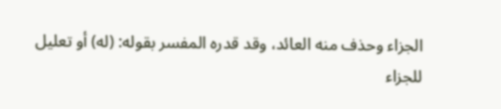الجزاء وحذف منه العائد، وقد قدره المفسر بقوله: (له) أو تعليل للجزاء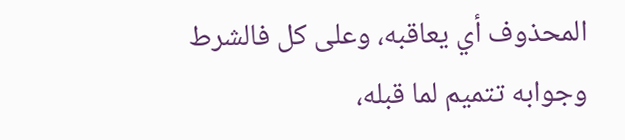المحذوف أي يعاقبه، وعلى كل فالشرط وجوابه تتميم لما قبله،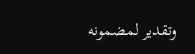وتقدير لمضمونه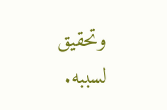وتحقيق لسببه.